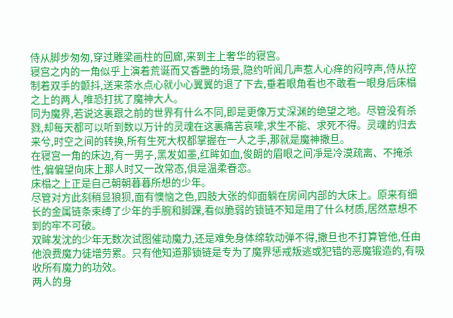侍从脚步匆匆,穿过雕梁画柱的回廊,来到主上奢华的寝宫。
寝宫之内的一角似乎上演着荒诞而又香艷的场景,隐约听闻几声惹人心痒的闷哼声,侍从控制着双手的颤抖,送来茶水点心就小心翼翼的退了下去,垂着眼角看也不敢看一眼身后床榻之上的两人,唯恐打扰了魔神大人。
同为魔界,若说这裏跟之前的世界有什么不同,即是更像万丈深渊的绝望之地。尽管没有杀戮,却每天都可以听到数以万计的灵魂在这裏痛苦哀嚎,求生不能、求死不得。灵魂的归去来兮,时空之间的转换,所有生死大权都掌握在一人之手,那就是魔神撒旦。
在寝宫一角的床边,有一男子,黑发如墨,红眸如血,俊朗的眉眼之间凈是冷漠疏离、不掩杀性,偏偏望向床上那人时又一改常态,俱是温柔眷恋。
床榻之上正是自己朝朝暮暮所想的少年。
尽管对方此刻稍显狼狈,面有懊恼之色,四肢大张的仰面躺在房间内部的大床上。原来有细长的金属链条束缚了少年的手腕和脚踝,看似脆弱的锁链不知是用了什么材质,居然意想不到的牢不可破。
双眸发沈的少年无数次试图催动魔力,还是难免身体绵软动弹不得,撒旦也不打算管他,任由他浪费魔力徒增劳累。只有他知道那锁链是专为了魔界惩戒叛逃或犯错的恶魔锻造的,有吸收所有魔力的功效。
两人的身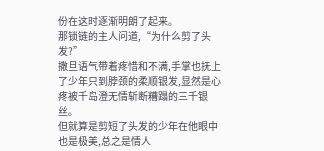份在这时逐渐明朗了起来。
那锁链的主人问道,“为什么剪了头发?”
撒旦语气带着疼惜和不满,手掌也抚上了少年只到脖颈的柔顺银发,显然是心疼被千岛澄无情斩断糟蹋的三千银丝。
但就算是剪短了头发的少年在他眼中也是极美,总之是情人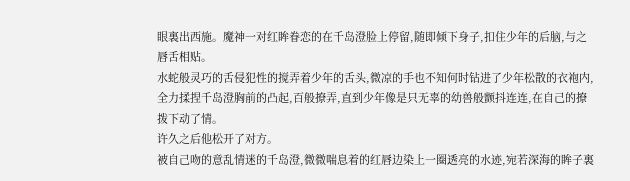眼裏出西施。魔神一对红眸眷恋的在千岛澄脸上停留,随即倾下身子,扣住少年的后脑,与之唇舌相贴。
水蛇般灵巧的舌侵犯性的搅弄着少年的舌头,微凉的手也不知何时钻进了少年松散的衣袍内,全力揉捏千岛澄胸前的凸起,百般撩弄,直到少年像是只无辜的幼兽般颤抖连连,在自己的撩拨下动了情。
许久之后他松开了对方。
被自己吻的意乱情迷的千岛澄,微微喘息着的红唇边染上一圈透亮的水迹,宛若深海的眸子裏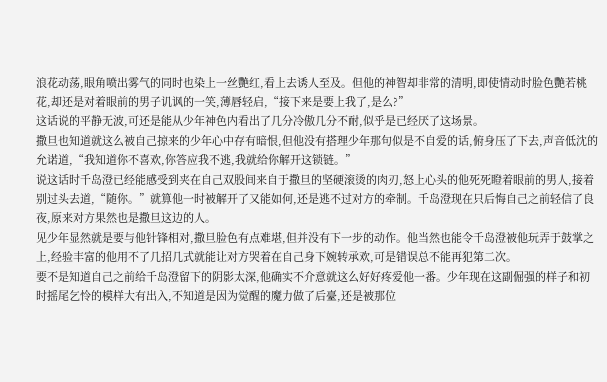浪花动荡,眼角喷出雾气的同时也染上一丝艷红,看上去诱人至及。但他的神智却非常的清明,即使情动时脸色艷若桃花,却还是对着眼前的男子讥讽的一笑,薄唇轻启,“接下来是要上我了,是么?”
这话说的平静无波,可还是能从少年神色内看出了几分冷傲几分不耐,似乎是已经厌了这场景。
撒旦也知道就这么被自己掠来的少年心中存有暗恨,但他没有搭理少年那句似是不自爱的话,俯身压了下去,声音低沈的允诺道,“我知道你不喜欢,你答应我不逃,我就给你解开这锁链。”
说这话时千岛澄已经能感受到夹在自己双股间来自于撒旦的坚硬滚烫的肉刃,怒上心头的他死死瞪着眼前的男人,接着别过头去道,“随你。”就算他一时被解开了又能如何,还是逃不过对方的牵制。千岛澄现在只后悔自己之前轻信了良夜,原来对方果然也是撒旦这边的人。
见少年显然就是要与他针锋相对,撒旦脸色有点难堪,但并没有下一步的动作。他当然也能令千岛澄被他玩弄于鼓掌之上,经验丰富的他用不了几招几式就能让对方哭着在自己身下婉转承欢,可是错误总不能再犯第二次。
要不是知道自己之前给千岛澄留下的阴影太深,他确实不介意就这么好好疼爱他一番。少年现在这副倔强的样子和初时摇尾乞怜的模样大有出入,不知道是因为觉醒的魔力做了后臺,还是被那位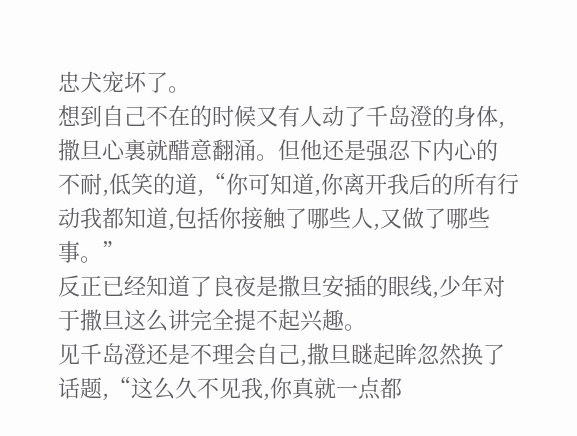忠犬宠坏了。
想到自己不在的时候又有人动了千岛澄的身体,撒旦心裏就醋意翻涌。但他还是强忍下内心的不耐,低笑的道,“你可知道,你离开我后的所有行动我都知道,包括你接触了哪些人,又做了哪些事。”
反正已经知道了良夜是撒旦安插的眼线,少年对于撒旦这么讲完全提不起兴趣。
见千岛澄还是不理会自己,撒旦瞇起眸忽然换了话题,“这么久不见我,你真就一点都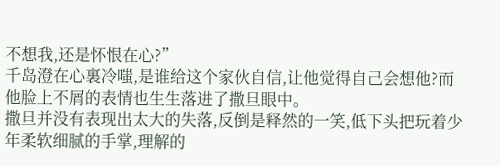不想我,还是怀恨在心?”
千岛澄在心裏冷嗤,是谁给这个家伙自信,让他觉得自己会想他?而他脸上不屑的表情也生生落进了撒旦眼中。
撒旦并没有表现出太大的失落,反倒是释然的一笑,低下头把玩着少年柔软细腻的手掌,理解的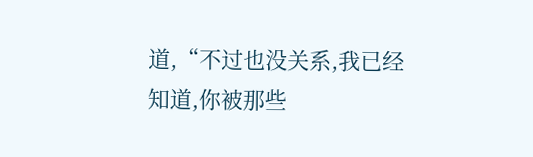道,“不过也没关系,我已经知道,你被那些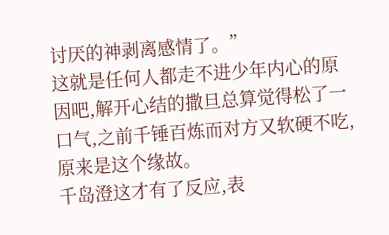讨厌的神剥离感情了。”
这就是任何人都走不进少年内心的原因吧,解开心结的撒旦总算觉得松了一口气,之前千锤百炼而对方又软硬不吃,原来是这个缘故。
千岛澄这才有了反应,表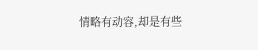情略有动容,却是有些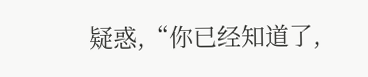疑惑,“你已经知道了,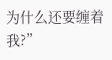为什么还要缠着我?”